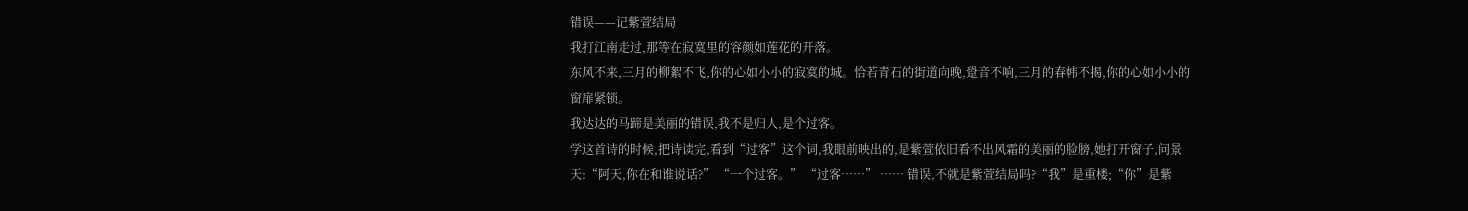错误——记紫萱结局
我打江南走过,那等在寂寞里的容颜如莲花的开落。
东风不来,三月的柳絮不飞,你的心如小小的寂寞的城。恰若青石的街道向晚,跫音不响,三月的春帏不揭,你的心如小小的窗扉紧锁。
我达达的马蹄是美丽的错误,我不是归人,是个过客。
学这首诗的时候,把诗读完,看到“过客”这个词,我眼前映出的,是紫萱依旧看不出风霜的美丽的脸膀,她打开窗子,问景天:“阿天,你在和谁说话?” “一个过客。” “过客……” …… 错误,不就是紫萱结局吗?“我”是重楼;“你”是紫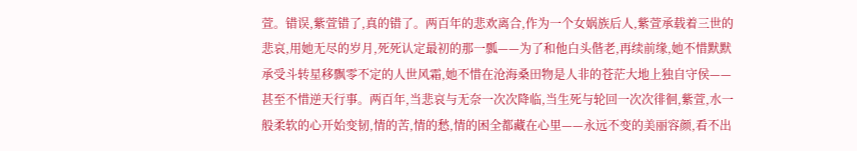萱。错误,紫萱错了,真的错了。两百年的悲欢离合,作为一个女娲族后人,紫萱承载着三世的悲哀,用她无尽的岁月,死死认定最初的那一瓢——为了和他白头偕老,再续前缘,她不惜默默承受斗转星移飘零不定的人世风霜,她不惜在沧海桑田物是人非的苍茫大地上独自守侯——甚至不惜逆天行事。两百年,当悲哀与无奈一次次降临,当生死与轮回一次次徘徊,紫萱,水一般柔软的心开始变韧,情的苦,情的愁,情的困全都藏在心里——永远不变的美丽容颜,看不出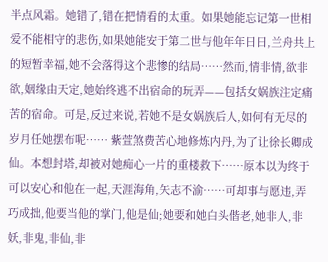半点风霜。她错了,错在把情看的太重。如果她能忘记第一世相爱不能相守的悲伤,如果她能安于第二世与他年年日日,兰舟共上的短暂幸福,她不会落得这个悲惨的结局……然而,情非情,欲非欲,姻缘由天定,她始终逃不出宿命的玩弄——包括女娲族注定痛苦的宿命。可是,反过来说,若她不是女娲族后人,如何有无尽的岁月任她摆布呢…… 紫萱煞费苦心地修炼内丹,为了让徐长卿成仙。本想封塔,却被对她痴心一片的重楼救下……原本以为终于可以安心和他在一起,天涯海角,矢志不渝……可却事与愿违,弄巧成拙,他要当他的掌门,他是仙;她要和她白头偕老,她非人,非妖,非鬼,非仙,非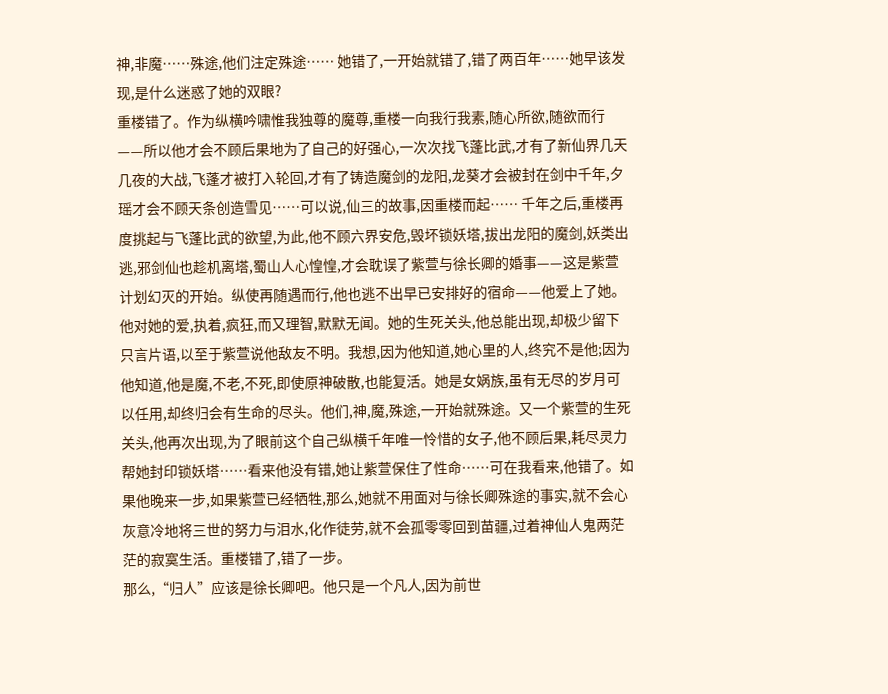神,非魔……殊途,他们注定殊途…… 她错了,一开始就错了,错了两百年……她早该发现,是什么迷惑了她的双眼?
重楼错了。作为纵横吟啸惟我独尊的魔尊,重楼一向我行我素,随心所欲,随欲而行——所以他才会不顾后果地为了自己的好强心,一次次找飞蓬比武,才有了新仙界几天几夜的大战,飞蓬才被打入轮回,才有了铸造魔剑的龙阳,龙葵才会被封在剑中千年,夕瑶才会不顾天条创造雪见……可以说,仙三的故事,因重楼而起…… 千年之后,重楼再度挑起与飞蓬比武的欲望,为此,他不顾六界安危,毁坏锁妖塔,拔出龙阳的魔剑,妖类出逃,邪剑仙也趁机离塔,蜀山人心惶惶,才会耽误了紫萱与徐长卿的婚事——这是紫萱计划幻灭的开始。纵使再随遇而行,他也逃不出早已安排好的宿命——他爱上了她。他对她的爱,执着,疯狂,而又理智,默默无闻。她的生死关头,他总能出现,却极少留下只言片语,以至于紫萱说他敌友不明。我想,因为他知道,她心里的人,终究不是他;因为他知道,他是魔,不老,不死,即使原神破散,也能复活。她是女娲族,虽有无尽的岁月可以任用,却终归会有生命的尽头。他们,神,魔,殊途,一开始就殊途。又一个紫萱的生死关头,他再次出现,为了眼前这个自己纵横千年唯一怜惜的女子,他不顾后果,耗尽灵力帮她封印锁妖塔……看来他没有错,她让紫萱保住了性命……可在我看来,他错了。如果他晚来一步,如果紫萱已经牺牲,那么,她就不用面对与徐长卿殊途的事实,就不会心灰意冷地将三世的努力与泪水,化作徒劳,就不会孤零零回到苗疆,过着神仙人鬼两茫茫的寂寞生活。重楼错了,错了一步。
那么,“归人”应该是徐长卿吧。他只是一个凡人,因为前世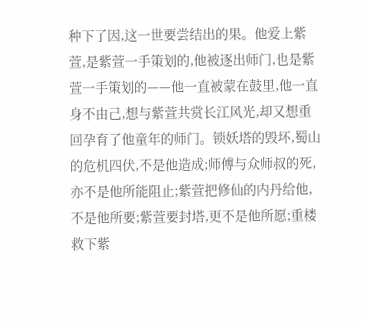种下了因,这一世要尝结出的果。他爱上紫萱,是紫萱一手策划的,他被逐出师门,也是紫萱一手策划的——他一直被蒙在鼓里,他一直身不由己,想与紫萱共赏长江风光,却又想重回孕育了他童年的师门。锁妖塔的毁坏,蜀山的危机四伏,不是他造成;师傅与众师叔的死,亦不是他所能阻止;紫萱把修仙的内丹给他,不是他所要;紫萱要封塔,更不是他所愿;重楼救下紫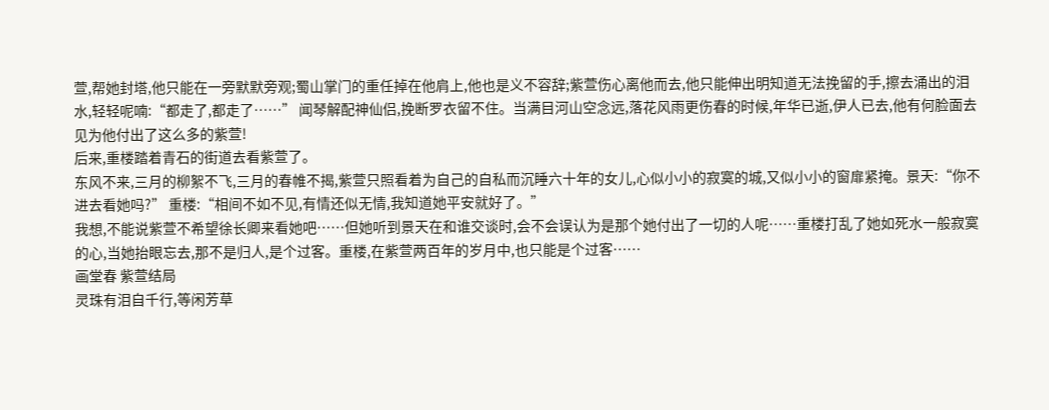萱,帮她封塔,他只能在一旁默默旁观;蜀山掌门的重任掉在他肩上,他也是义不容辞;紫萱伤心离他而去,他只能伸出明知道无法挽留的手,擦去涌出的泪水,轻轻呢喃:“都走了,都走了……” 闻琴解配神仙侣,挽断罗衣留不住。当满目河山空念远,落花风雨更伤春的时候,年华已逝,伊人已去,他有何脸面去见为他付出了这么多的紫萱!
后来,重楼踏着青石的街道去看紫萱了。
东风不来,三月的柳絮不飞,三月的春帷不揭,紫萱只照看着为自己的自私而沉睡六十年的女儿,心似小小的寂寞的城,又似小小的窗扉紧掩。景天:“你不进去看她吗?” 重楼:“相间不如不见,有情还似无情,我知道她平安就好了。”
我想,不能说紫萱不希望徐长卿来看她吧……但她听到景天在和谁交谈时,会不会误认为是那个她付出了一切的人呢……重楼打乱了她如死水一般寂寞的心,当她抬眼忘去,那不是归人,是个过客。重楼,在紫萱两百年的岁月中,也只能是个过客……
画堂春 紫萱结局
灵珠有泪自千行,等闲芳草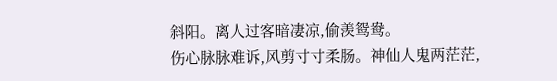斜阳。离人过客暗凄凉,偷羡鸳鸯。
伤心脉脉难诉,风剪寸寸柔肠。神仙人鬼两茫茫,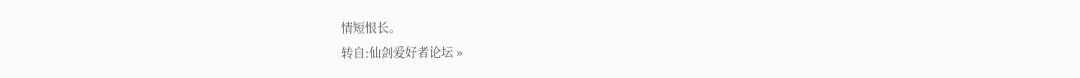情短恨长。
转自:仙剑爱好者论坛 »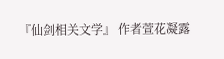『仙剑相关文学』 作者萱花凝露